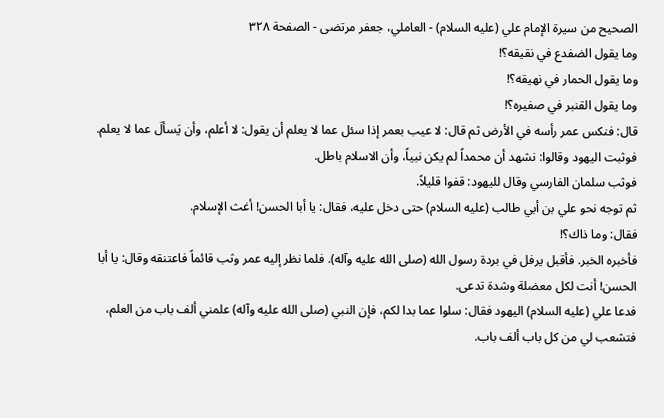الصحيح من سيرة الإمام علي (عليه السلام) - العاملي، جعفر مرتضى - الصفحة ٣٢٨
وما يقول الضفدع في نقيقه؟!
وما يقول الحمار في نهيقه؟!
وما يقول القنبر في صفيره؟!
قال: فنكس عمر رأسه في الأرض ثم قال: لا عيب بعمر إذا سئل عما لا يعلم أن يقول: لا أعلم، وأن يَسألَ عما لا يعلم.
فوثبت اليهود وقالوا: نشهد أن محمداً لم يكن نبياً، وأن الاسلام باطل.
فوثب سلمان الفارسي وقال لليهود: قفوا قليلاً.
ثم توجه نحو علي بن أبي طالب (عليه السلام) حتى دخل عليه، فقال: يا أبا الحسن! أغث الإسلام.
فقال: وما ذاك؟!
فأخبره الخبر. فأقبل يرفل في بردة رسول الله (صلى الله عليه وآله). فلما نظر إليه عمر وثب قائماً فاعتنقه وقال: يا أبا الحسن! أنت لكل معضلة وشدة تدعى.
فدعا علي (عليه السلام) اليهود فقال: سلوا عما بدا لكم، فإن النبي (صلى الله عليه وآله) علمني ألف باب من العلم، فتشعب لي من كل باب ألف باب.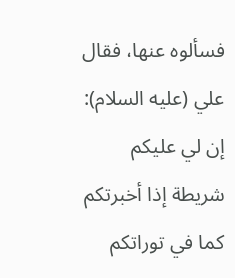فسألوه عنها، فقال علي (عليه السلام): إن لي عليكم شريطة إذا أخبرتكم كما في توراتكم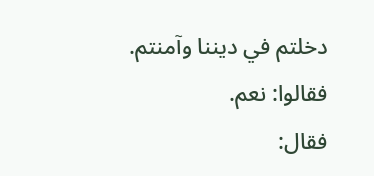دخلتم في ديننا وآمنتم.
فقالوا: نعم.
فقال: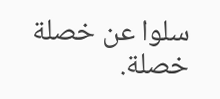سلوا عن خصلة خصلة.